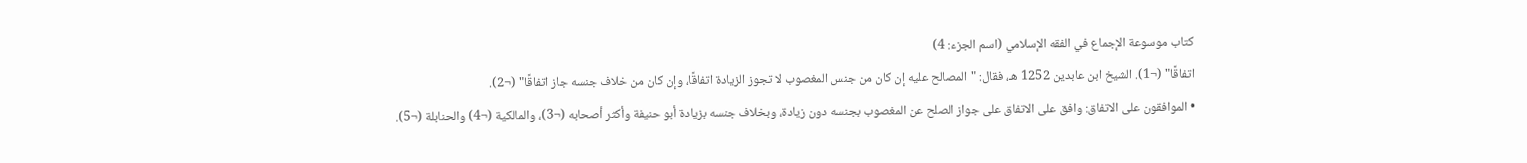كتاب موسوعة الإجماع في الفقه الإسلامي (اسم الجزء: 4)
اتفاقًا" (¬1). الشيخ ابن عابدين 1252 هـ، فقال: "المصالح عليه إن كان من جنس المغصوب لا تجوز الزيادة اتفاقًا، وإن كان من خلاف جنسه جاز اتفاقًا" (¬2).
• الموافقون على الاتفاق: وافق على الاتفاق على جواز الصلح عن المغصوب بجنسه دون زيادة، وبخلاف جنسه بزيادة أبو حنيفة وأكثر أصحابه (¬3)، والمالكية (¬4) والحنابلة (¬5).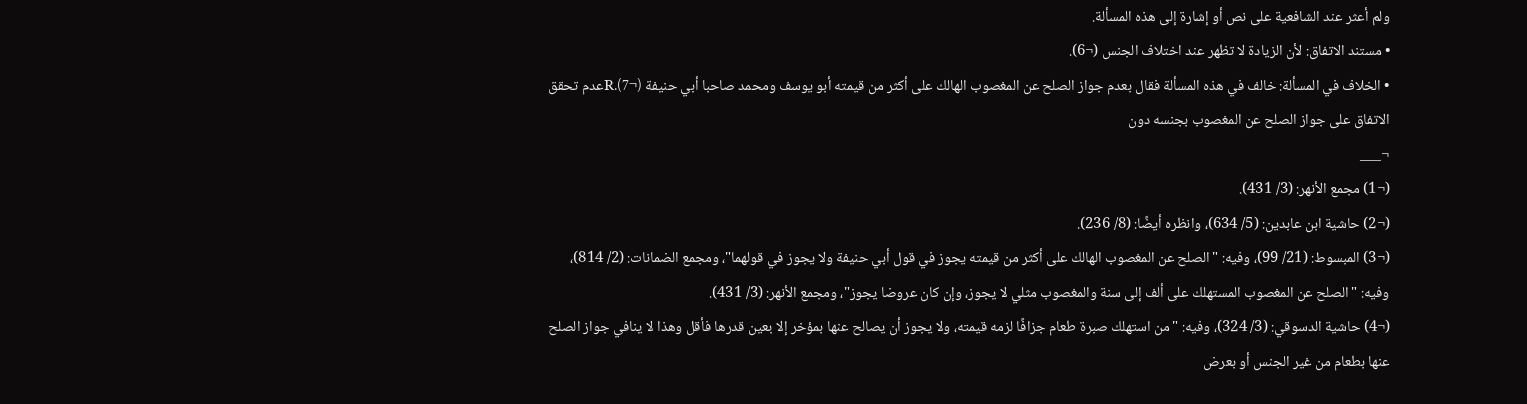ولم أعثر عند الشافعية على نص أو إشارة إلى هذه المسألة.
• مستند الاتفاق: لأن الزيادة لا تظهر عند اختلاف الجنس (¬6).
• الخلاف في المسألة: خالف في هذه المسألة فقال بعدم جواز الصلح عن المغصوب الهالك على أكثر من قيمته أبو يوسف ومحمد صاحبا أبي حنيفة (¬7).Rعدم تحقق الاتفاق على جواز الصلح عن المغصوب بجنسه دون
¬___
(¬1) مجمع الأنهر: (3/ 431).
(¬2) حاشية ابن عابدين: (5/ 634)، وانظره أيضًا: (8/ 236).
(¬3) المبسوط: (21/ 99)، وفيه: "الصلح عن المغصوب الهالك على أكثر من قيمته يجوز في قول أبي حنيفة ولا يجوز في قولهما"، ومجمع الضمانات: (2/ 814)، وفيه: "الصلح عن المغصوب المستهلك على ألف إلى سنة والمغصوب مثلي لا يجوز، وإن كان عروضا يجوز"، ومجمع الأنهر: (3/ 431).
(¬4) حاشية الدسوقي: (3/ 324)، وفيه: "من استهلك صبرة طعام جزافًا لزمه قيمته، ولا يجوز أن يصالح عنها بمؤخر إلا بعين قدرها فأقل وهذا لا ينافي جواز الصلح عنها بطعام من غير الجنس أو بعرض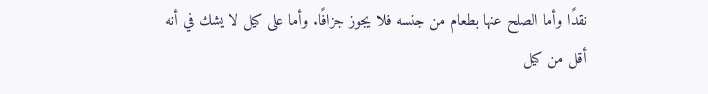نقدًا وأما الصلح عنها بطعام من جنسه فلا يجوز جزافًا. وأما على كيل لا يشك في أنه أقل من كيل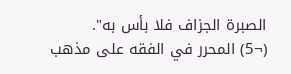الصبرة الجزاف فلا بأس به".
(¬5) المحرر في الفقه على مذهب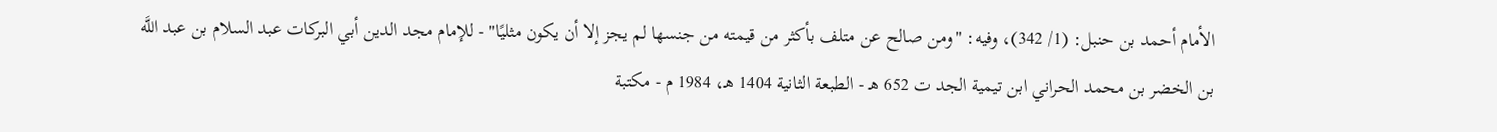الأمام أحمد بن حنبل: (1/ 342)، وفيه: "ومن صالح عن متلف بأكثر من قيمته من جنسها لم يجز إلا أن يكون مثليًا" - للإمام مجد الدين أبي البركات عبد السلام بن عبد اللَّه بن الخضر بن محمد الحراني ابن تيمية الجد ت 652 هـ - الطبعة الثانية 1404 هـ، 1984 م - مكتبة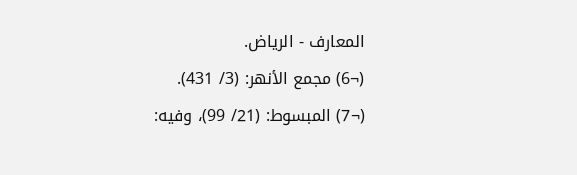المعارف - الرياض.
(¬6) مجمع الأنهر: (3/ 431).
(¬7) المبسوط: (21/ 99)، وفيه: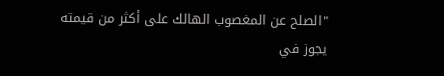"الصلح عن المغصوب الهالك على أكثر من قيمته يجوز في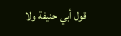قول أبي حنيفة ولا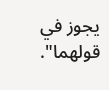يجوز في قولهما".